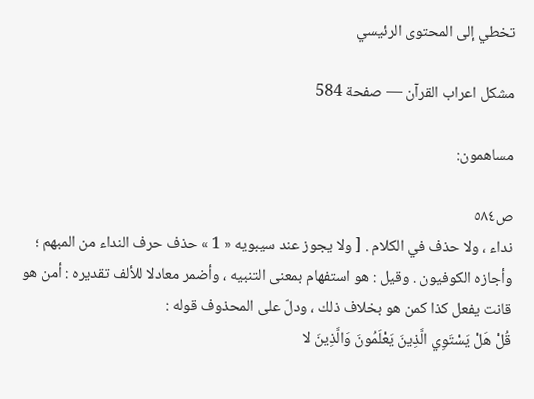تخطي إلى المحتوى الرئيسي

مشكل اعراب القرآن — صفحة 584

مساهمون:

ص٥٨٤
نداء ، ولا حذف في الكلام . [ ولا يجوز عند سيبويه « 1 » حذف حرف النداء من المبهم ؛ وأجازه الكوفيون . وقيل : هو استفهام بمعنى التنبيه ، وأضمر معادلا للألف تقديره : أمن هو قانت يفعل كذا كمن هو بخلاف ذلك ، ودلّ على المحذوف قوله :
قُلْ هَلْ يَسْتَوِي الَّذِينَ يَعْلَمُونَ وَالَّذِينَ لا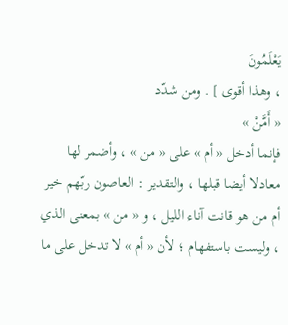يَعْلَمُونَ
، وهذا أقوى ] . ومن شدّد
« أَمَّنْ »
فإنما أدخل « أم » على « من » ، وأضمر لها معادلا أيضا قبلها ، والتقدير : العاصون ربّهم خير أم من هو قانت آناء الليل ، و « من » بمعنى الذي ، وليست باستفهام ؛ لأن « أم » لا تدخل على ما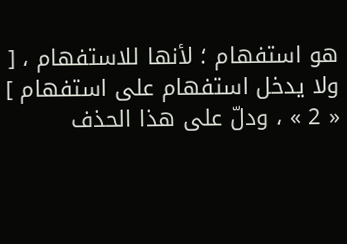هو استفهام ؛ لأنها للاستفهام ، [ ولا يدخل استفهام على استفهام ] « 2 » ، ودلّ على هذا الحذف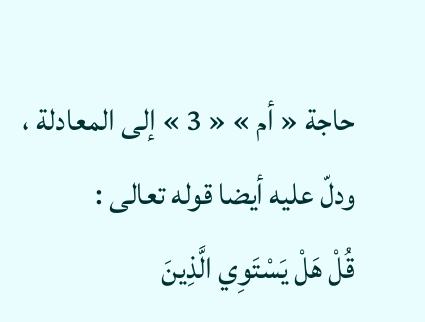حاجة « أم » « 3 » إلى المعادلة ، ودلّ عليه أيضا قوله تعالى :
قُلْ هَلْ يَسْتَوِي الَّذِينَ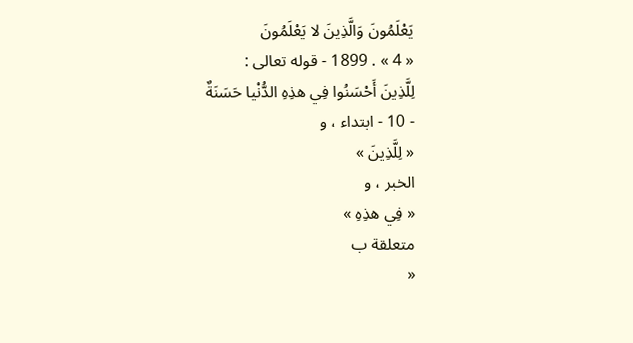يَعْلَمُونَ وَالَّذِينَ لا يَعْلَمُونَ
« 4 » . 1899 - قوله تعالى :
لِلَّذِينَ أَحْسَنُوا فِي هذِهِ الدُّنْيا حَسَنَةٌ
- 10 - ابتداء ، و
« لِلَّذِينَ »
الخبر ، و
« فِي هذِهِ »
متعلقة ب
«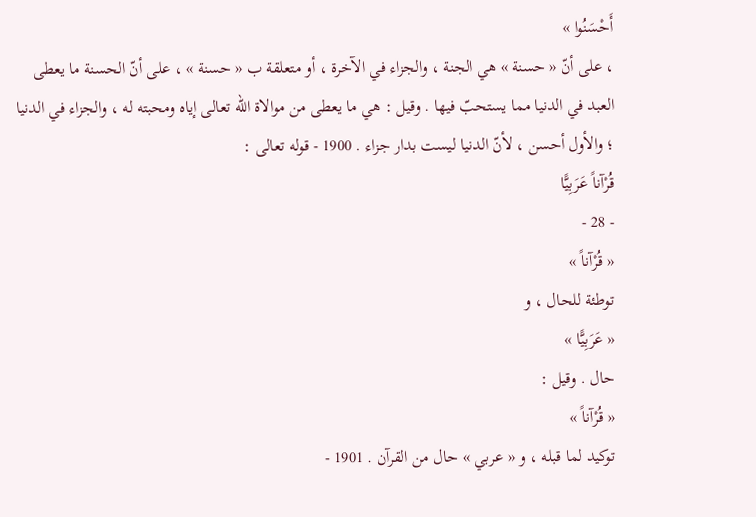أَحْسَنُوا »
، على أنّ « حسنة » هي الجنة ، والجزاء في الآخرة ، أو متعلقة ب « حسنة » ، على أنّ الحسنة ما يعطى العبد في الدنيا مما يستحبّ فيها . وقيل : هي ما يعطى من موالاة اللّه تعالى إياه ومحبته له ، والجزاء في الدنيا ؛ والأول أحسن ، لأنّ الدنيا ليست بدار جزاء . 1900 - قوله تعالى :
قُرْآناً عَرَبِيًّا
- 28 -
« قُرْآناً »
توطئة للحال ، و
« عَرَبِيًّا »
حال . وقيل :
« قُرْآناً »
توكيد لما قبله ، و « عربي » حال من القرآن . 1901 -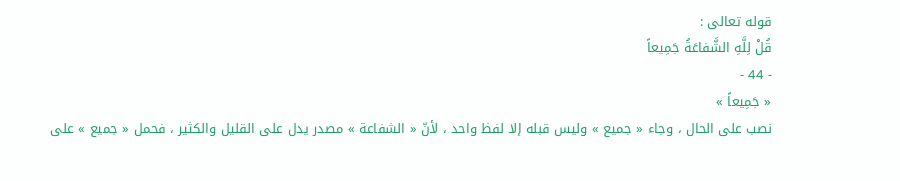قوله تعالى :
قُلْ لِلَّهِ الشَّفاعَةُ جَمِيعاً
- 44 -
« جَمِيعاً »
نصب على الحال ، وجاء « جميع » وليس قبله إلا لفظ واحد ، لأنّ « الشفاعة » مصدر يدل على القليل والكثير ، فحمل « جميع » على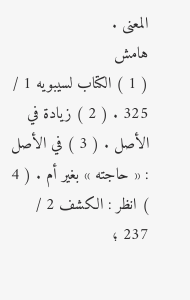المعنى .
هامش
( 1 ) الكتاب لسيبويه 1 / 325 . ( 2 ) زيادة في الأصل . ( 3 ) في الأصل : « حاجته » بغير أم . ( 4 ) انظر : الكشف 2 / 237 ؛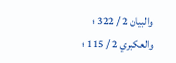والبيان 2 / 322 ؛ والعكبري 2 / 115 ؛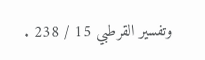وتفسير القرطبي 15 / 238 .